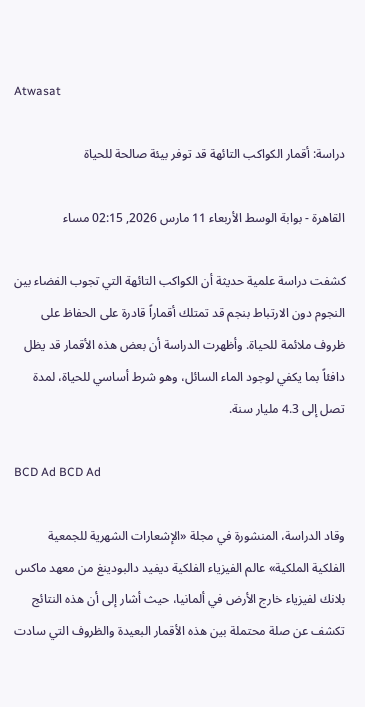Atwasat

دراسة: أقمار الكواكب التائهة قد توفر بيئة صالحة للحياة

القاهرة - بوابة الوسط الأربعاء 11 مارس 2026, 02:15 مساء

كشفت دراسة علمية حديثة أن الكواكب التائهة التي تجوب الفضاء بين النجوم دون الارتباط بنجم قد تمتلك أقماراً قادرة على الحفاظ على ظروف ملائمة للحياة. وأظهرت الدراسة أن بعض هذه الأقمار قد يظل دافئاً بما يكفي لوجود الماء السائل، وهو شرط أساسي للحياة، لمدة تصل إلى 4.3 مليار سنة.

BCD Ad BCD Ad

وقاد الدراسة، المنشورة في مجلة «الإشعارات الشهرية للجمعية الفلكية الملكية» عالم الفيزياء الفلكية ديفيد دالبودينغ من معهد ماكس بلانك لفيزياء خارج الأرض في ألمانيا، حيث أشار إلى أن هذه النتائج تكشف عن صلة محتملة بين هذه الأقمار البعيدة والظروف التي سادت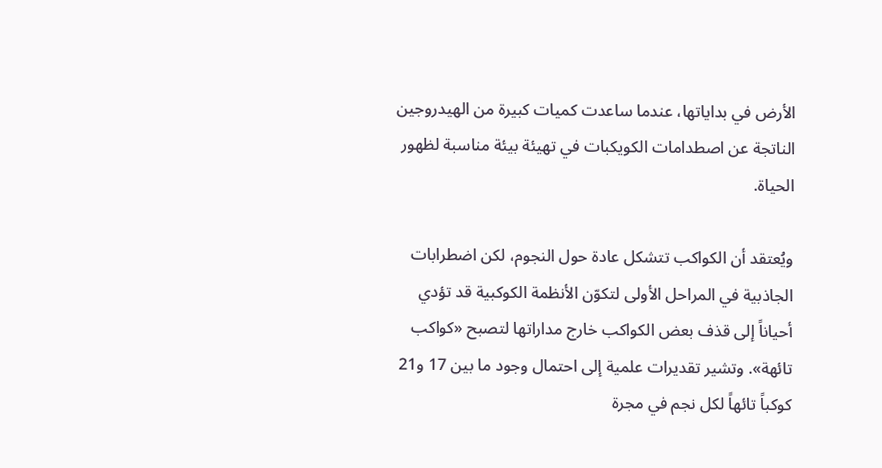الأرض في بداياتها، عندما ساعدت كميات كبيرة من الهيدروجين الناتجة عن اصطدامات الكويكبات في تهيئة بيئة مناسبة لظهور الحياة.

ويُعتقد أن الكواكب تتشكل عادة حول النجوم، لكن اضطرابات الجاذبية في المراحل الأولى لتكوّن الأنظمة الكوكبية قد تؤدي أحياناً إلى قذف بعض الكواكب خارج مداراتها لتصبح «كواكب تائهة». وتشير تقديرات علمية إلى احتمال وجود ما بين 17 و21 كوكباً تائهاً لكل نجم في مجرة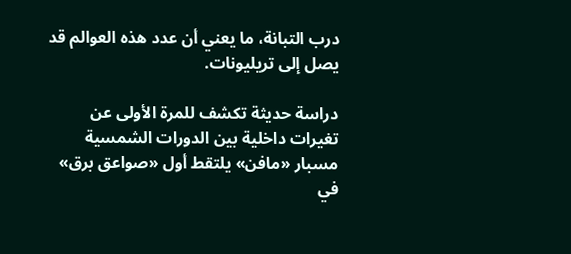درب التبانة، ما يعني أن عدد هذه العوالم قد يصل إلى تريليونات.

دراسة حديثة تكشف للمرة الأولى عن تغيرات داخلية بين الدورات الشمسية
مسبار «مافن» يلتقط أول «صواعق برق» في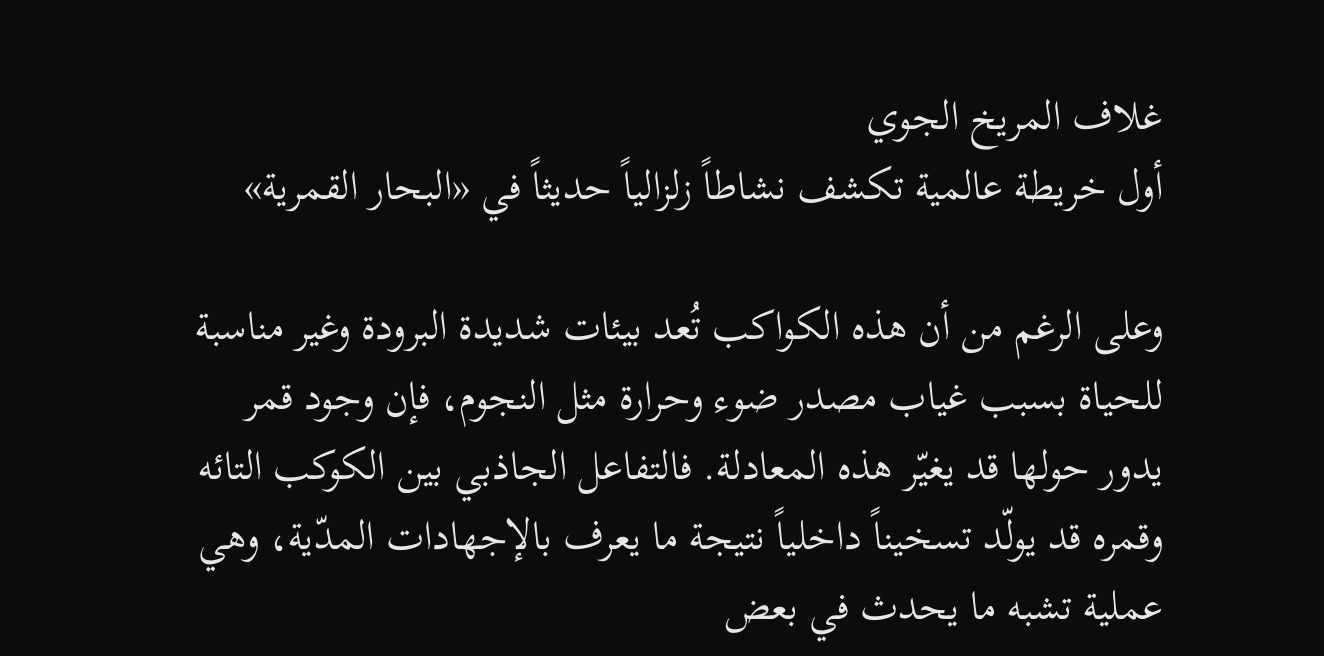غلاف المريخ الجوي
أول خريطة عالمية تكشف نشاطاً زلزالياً حديثاً في «البحار القمرية»

وعلى الرغم من أن هذه الكواكب تُعد بيئات شديدة البرودة وغير مناسبة للحياة بسبب غياب مصدر ضوء وحرارة مثل النجوم، فإن وجود قمر يدور حولها قد يغيّر هذه المعادلة. فالتفاعل الجاذبي بين الكوكب التائه وقمره قد يولّد تسخيناً داخلياً نتيجة ما يعرف بالإجهادات المدّية، وهي عملية تشبه ما يحدث في بعض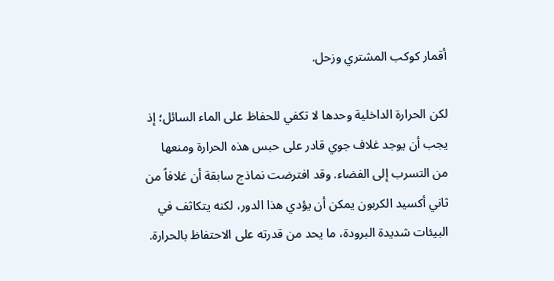أقمار كوكب المشتري وزحل.

لكن الحرارة الداخلية وحدها لا تكفي للحفاظ على الماء السائل؛ إذ يجب أن يوجد غلاف جوي قادر على حبس هذه الحرارة ومنعها من التسرب إلى الفضاء. وقد افترضت نماذج سابقة أن غلافاً من ثاني أكسيد الكربون يمكن أن يؤدي هذا الدور، لكنه يتكاثف في البيئات شديدة البرودة، ما يحد من قدرته على الاحتفاظ بالحرارة.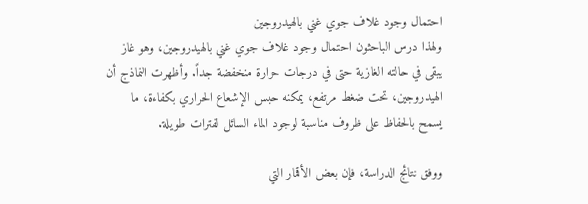احتمال وجود غلاف جوي غني بالهيدروجين
ولهذا درس الباحثون احتمال وجود غلاف جوي غني بالهيدروجين، وهو غاز يبقى في حالته الغازية حتى في درجات حرارة منخفضة جداً. وأظهرت النماذج أن الهيدروجين، تحت ضغط مرتفع، يمكنه حبس الإشعاع الحراري بكفاءة، ما يسمح بالحفاظ على ظروف مناسبة لوجود الماء السائل لفترات طويلة.

ووفق نتائج الدراسة، فإن بعض الأقمار التي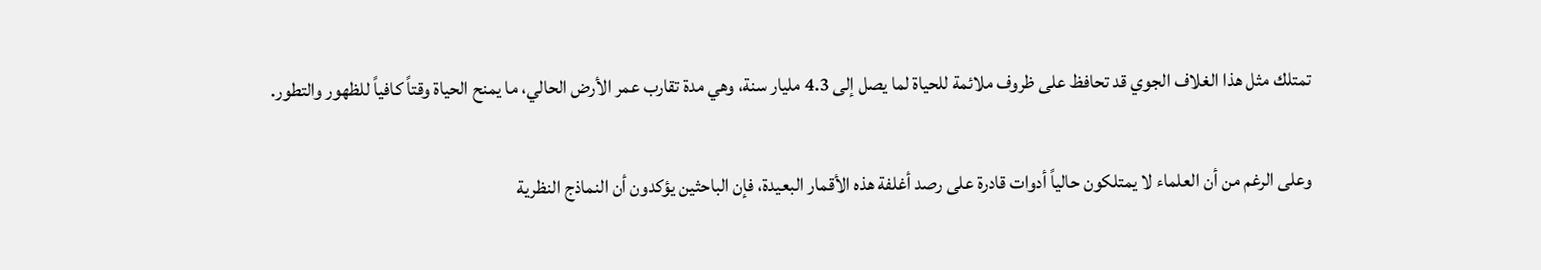تمتلك مثل هذا الغلاف الجوي قد تحافظ على ظروف ملائمة للحياة لما يصل إلى 4.3 مليار سنة، وهي مدة تقارب عمر الأرض الحالي، ما يمنح الحياة وقتاً كافياً للظهور والتطور.

وعلى الرغم من أن العلماء لا يمتلكون حالياً أدوات قادرة على رصد أغلفة هذه الأقمار البعيدة، فإن الباحثين يؤكدون أن النماذج النظرية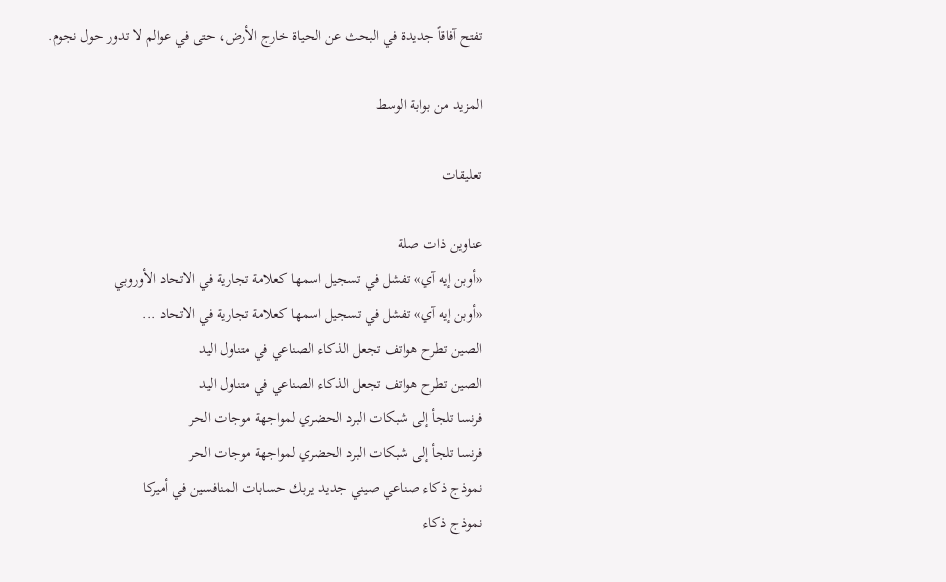تفتح آفاقاً جديدة في البحث عن الحياة خارج الأرض، حتى في عوالم لا تدور حول نجوم.

المزيد من بوابة الوسط

تعليقات

عناوين ذات صلة
«أوبن إيه آي» تفشل في تسجيل اسمها كعلامة تجارية في الاتحاد الأوروبي
«أوبن إيه آي» تفشل في تسجيل اسمها كعلامة تجارية في الاتحاد ...
الصين تطرح هواتف تجعل الذكاء الصناعي في متناول اليد
الصين تطرح هواتف تجعل الذكاء الصناعي في متناول اليد
فرنسا تلجأ إلى شبكات البرد الحضري لمواجهة موجات الحر
فرنسا تلجأ إلى شبكات البرد الحضري لمواجهة موجات الحر
نموذج ذكاء صناعي صيني جديد يربك حسابات المنافسين في أميركا
نموذج ذكاء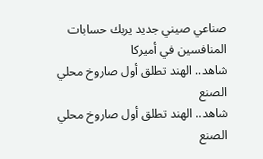صناعي صيني جديد يربك حسابات المنافسين في أميركا
شاهد.. الهند تطلق أول صاروخ محلي الصنع
شاهد.. الهند تطلق أول صاروخ محلي الصنع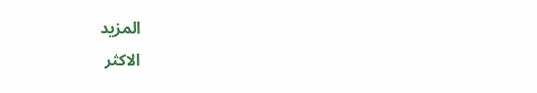المزيد
الاكثر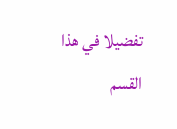تفضيلا في هذا القسم